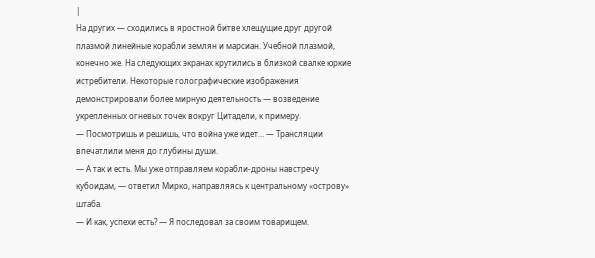|
На других — сходились в яростной битве хлещущие друг другой плазмой линейные корабли землян и марсиан. Учебной плазмой, конечно же. На следующих экранах крутились в близкой свалке юркие истребители. Некоторые голографические изображения демонстрировали более мирную деятельность — возведение укрепленных огневых точек вокруг Цитадели, к примеру.
— Посмотришь и решишь, что война уже идет… — Трансляции впечатлили меня до глубины души.
— А так и есть. Мы уже отправляем корабли-дроны навстречу кубоидам, — ответил Мирко, направляясь к центральному «острову» штаба.
— И как, успехи есть? — Я последовал за своим товарищем.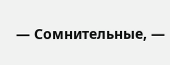— Сомнительные, —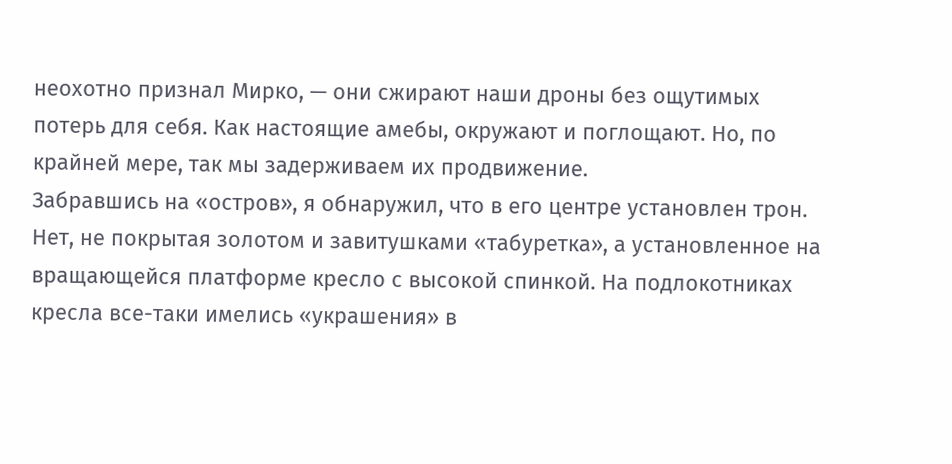неохотно признал Мирко, — они сжирают наши дроны без ощутимых потерь для себя. Как настоящие амебы, окружают и поглощают. Но, по крайней мере, так мы задерживаем их продвижение.
Забравшись на «остров», я обнаружил, что в его центре установлен трон. Нет, не покрытая золотом и завитушками «табуретка», а установленное на вращающейся платформе кресло с высокой спинкой. На подлокотниках кресла все-таки имелись «украшения» в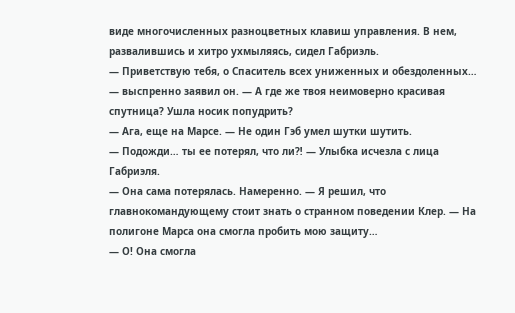виде многочисленных разноцветных клавиш управления. В нем, развалившись и хитро ухмыляясь, сидел Габриэль.
— Приветствую тебя, о Спаситель всех униженных и обездоленных… — выспренно заявил он. — А где же твоя неимоверно красивая спутница? Ушла носик попудрить?
— Ага, еще на Марсе. — Не один Гэб умел шутки шутить.
— Подожди… ты ее потерял, что ли⁈ — Улыбка исчезла с лица Габриэля.
— Она сама потерялась. Намеренно. — Я решил, что главнокомандующему стоит знать о странном поведении Клер. — На полигоне Марса она смогла пробить мою защиту…
— О! Она смогла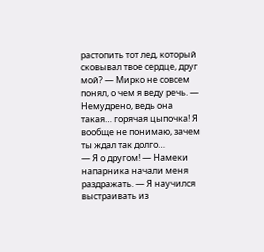растопить тот лед, который сковывал твое сердце, друг мой? — Мирко не совсем понял, о чем я веду речь. — Немудрено, ведь она такая… горячая цыпочка! Я вообще не понимаю, зачем ты ждал так долго…
— Я о другом! — Намеки напарника начали меня раздражать. — Я научился выстраивать из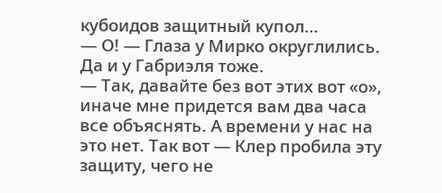кубоидов защитный купол…
— О! — Глаза у Мирко округлились. Да и у Габриэля тоже.
— Так, давайте без вот этих вот «о», иначе мне придется вам два часа все объяснять. А времени у нас на это нет. Так вот — Клер пробила эту защиту, чего не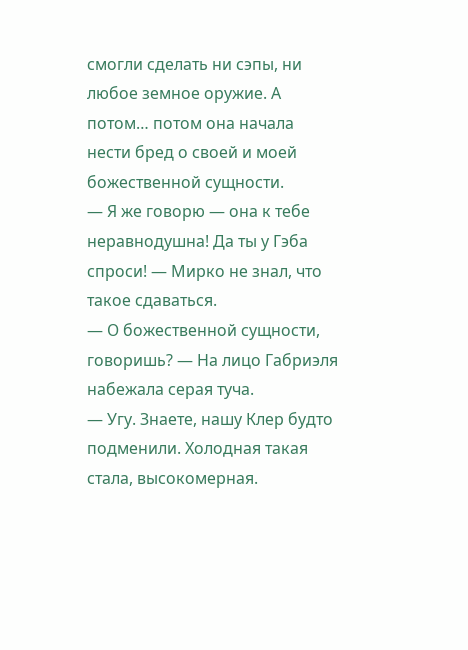смогли сделать ни сэпы, ни любое земное оружие. А потом… потом она начала нести бред о своей и моей божественной сущности.
— Я же говорю — она к тебе неравнодушна! Да ты у Гэба спроси! — Мирко не знал, что такое сдаваться.
— О божественной сущности, говоришь? — На лицо Габриэля набежала серая туча.
— Угу. Знаете, нашу Клер будто подменили. Холодная такая стала, высокомерная.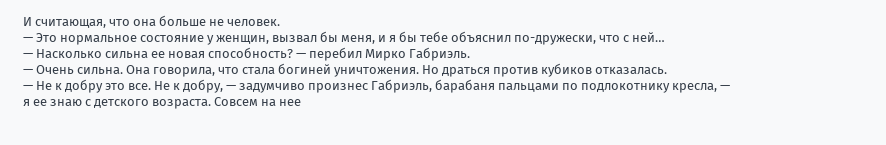И считающая, что она больше не человек.
— Это нормальное состояние у женщин, вызвал бы меня, и я бы тебе объяснил по-дружески, что с ней…
— Насколько сильна ее новая способность? — перебил Мирко Габриэль.
— Очень сильна. Она говорила, что стала богиней уничтожения. Но драться против кубиков отказалась.
— Не к добру это все. Не к добру, — задумчиво произнес Габриэль, барабаня пальцами по подлокотнику кресла, — я ее знаю с детского возраста. Совсем на нее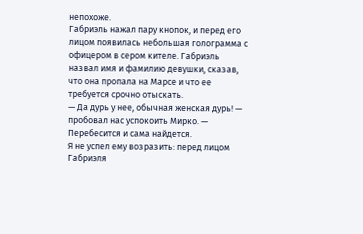непохоже.
Габриэль нажал пару кнопок, и перед его лицом появилась небольшая голограмма с офицером в сером кителе. Габриэль назвал имя и фамилию девушки, сказав, что она пропала на Марсе и что ее требуется срочно отыскать.
— Да дурь у нее, обычная женская дурь! — пробовал нас успокоить Мирко. — Перебесится и сама найдется.
Я не успел ему возразить: перед лицом Габриэля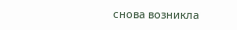снова возникла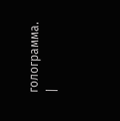голограмма. |